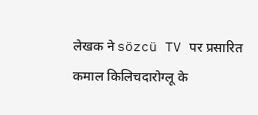लेखक ने sözcü TV पर प्रसारित कमाल किलिचदारोग्लू के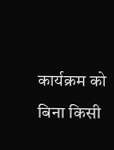कार्यक्रम को बिना किसी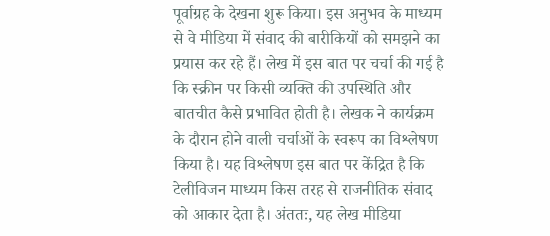पूर्वाग्रह के देखना शुरू किया। इस अनुभव के माध्यम से वे मीडिया में संवाद की बारीकियों को समझने का प्रयास कर रहे हैं। लेख में इस बात पर चर्चा की गई है कि स्क्रीन पर किसी व्यक्ति की उपस्थिति और बातचीत कैसे प्रभावित होती है। लेखक ने कार्यक्रम के दौरान होने वाली चर्चाओं के स्वरूप का विश्लेषण किया है। यह विश्लेषण इस बात पर केंद्रित है कि टेलीविजन माध्यम किस तरह से राजनीतिक संवाद को आकार देता है। अंततः, यह लेख मीडिया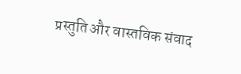प्रस्तुति और वास्तविक संवाद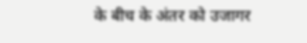के बीच के अंतर को उजागर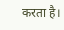करता है।